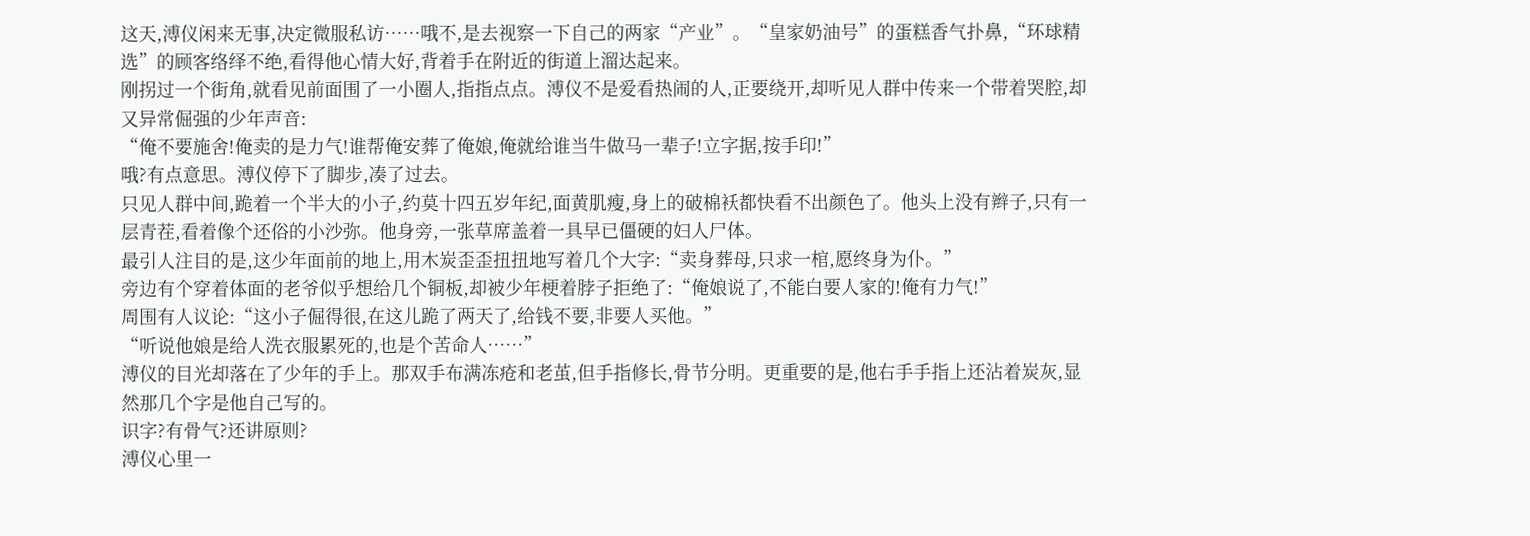这天,溥仪闲来无事,决定微服私访……哦不,是去视察一下自己的两家“产业”。“皇家奶油号”的蛋糕香气扑鼻,“环球精选”的顾客络绎不绝,看得他心情大好,背着手在附近的街道上溜达起来。
刚拐过一个街角,就看见前面围了一小圈人,指指点点。溥仪不是爱看热闹的人,正要绕开,却听见人群中传来一个带着哭腔,却又异常倔强的少年声音:
“俺不要施舍!俺卖的是力气!谁帮俺安葬了俺娘,俺就给谁当牛做马一辈子!立字据,按手印!”
哦?有点意思。溥仪停下了脚步,凑了过去。
只见人群中间,跪着一个半大的小子,约莫十四五岁年纪,面黄肌瘦,身上的破棉袄都快看不出颜色了。他头上没有辫子,只有一层青茬,看着像个还俗的小沙弥。他身旁,一张草席盖着一具早已僵硬的妇人尸体。
最引人注目的是,这少年面前的地上,用木炭歪歪扭扭地写着几个大字:“卖身葬母,只求一棺,愿终身为仆。”
旁边有个穿着体面的老爷似乎想给几个铜板,却被少年梗着脖子拒绝了:“俺娘说了,不能白要人家的!俺有力气!”
周围有人议论:“这小子倔得很,在这儿跪了两天了,给钱不要,非要人买他。”
“听说他娘是给人洗衣服累死的,也是个苦命人……”
溥仪的目光却落在了少年的手上。那双手布满冻疮和老茧,但手指修长,骨节分明。更重要的是,他右手手指上还沾着炭灰,显然那几个字是他自己写的。
识字?有骨气?还讲原则?
溥仪心里一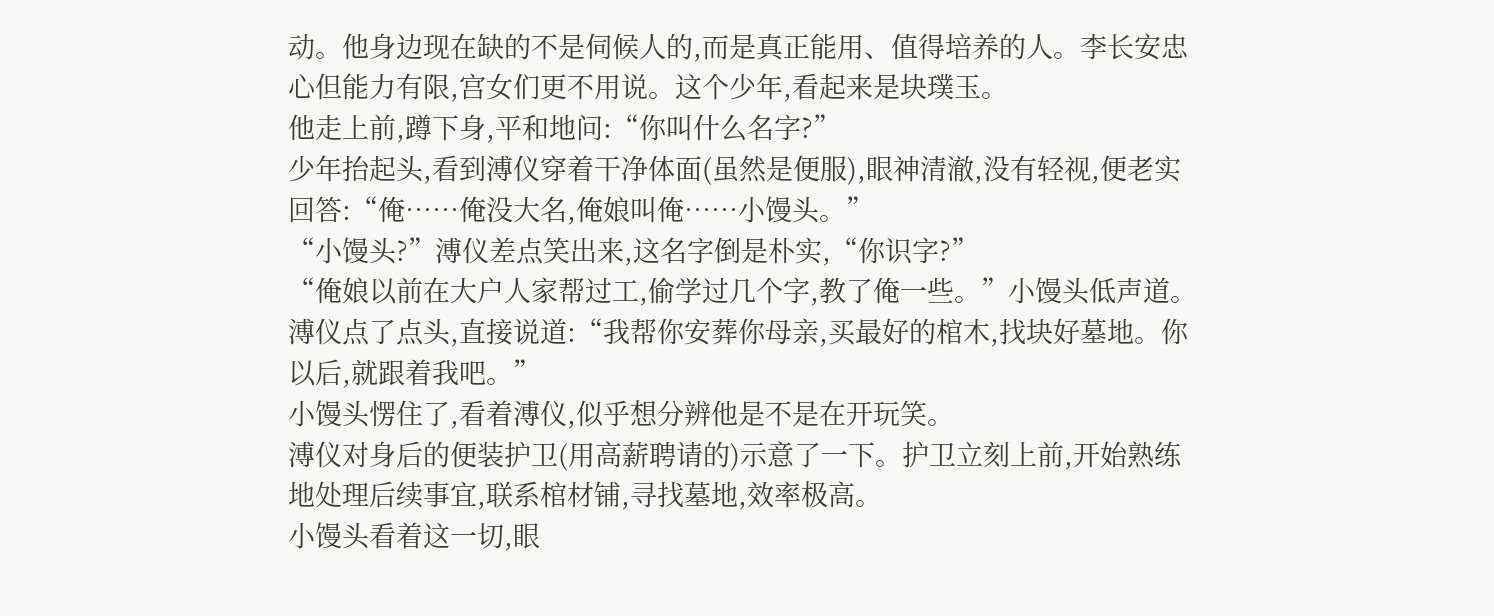动。他身边现在缺的不是伺候人的,而是真正能用、值得培养的人。李长安忠心但能力有限,宫女们更不用说。这个少年,看起来是块璞玉。
他走上前,蹲下身,平和地问:“你叫什么名字?”
少年抬起头,看到溥仪穿着干净体面(虽然是便服),眼神清澈,没有轻视,便老实回答:“俺……俺没大名,俺娘叫俺……小馒头。”
“小馒头?”溥仪差点笑出来,这名字倒是朴实,“你识字?”
“俺娘以前在大户人家帮过工,偷学过几个字,教了俺一些。”小馒头低声道。
溥仪点了点头,直接说道:“我帮你安葬你母亲,买最好的棺木,找块好墓地。你以后,就跟着我吧。”
小馒头愣住了,看着溥仪,似乎想分辨他是不是在开玩笑。
溥仪对身后的便装护卫(用高薪聘请的)示意了一下。护卫立刻上前,开始熟练地处理后续事宜,联系棺材铺,寻找墓地,效率极高。
小馒头看着这一切,眼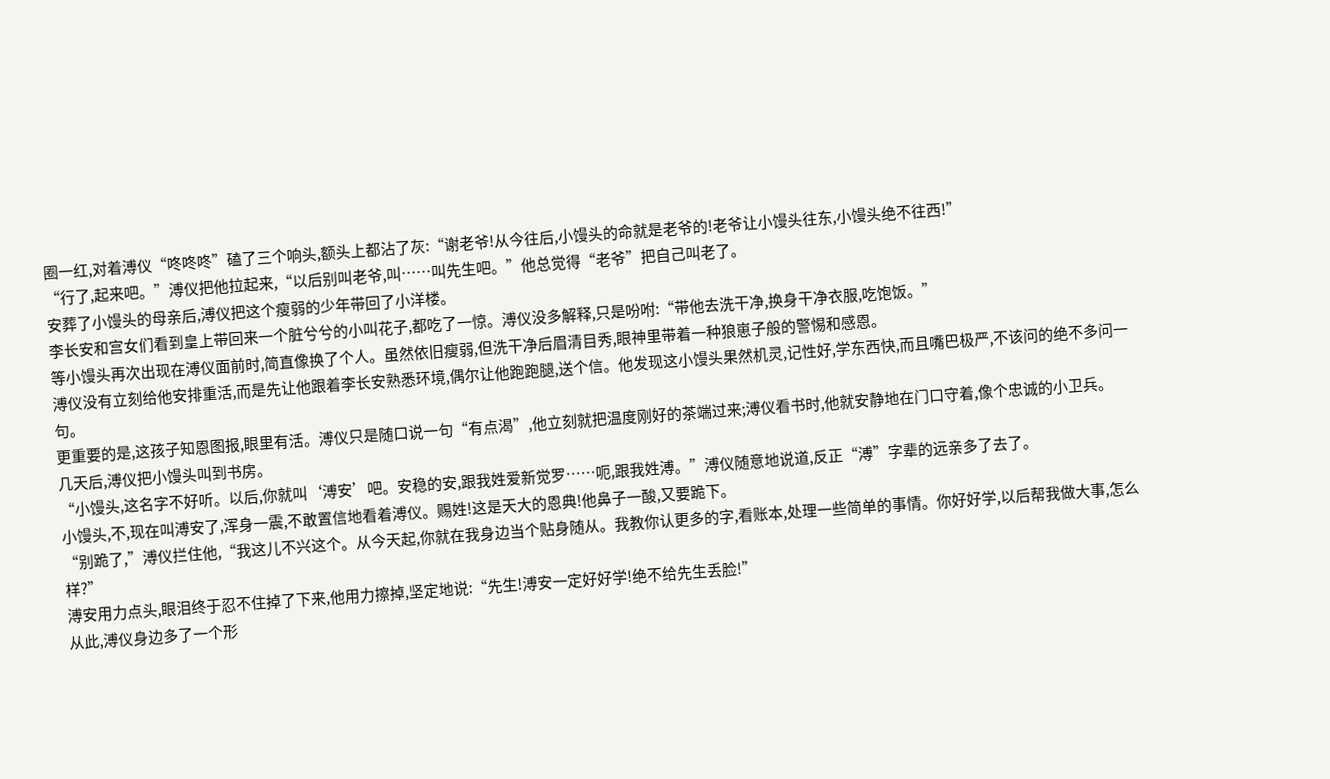圈一红,对着溥仪“咚咚咚”磕了三个响头,额头上都沾了灰:“谢老爷!从今往后,小馒头的命就是老爷的!老爷让小馒头往东,小馒头绝不往西!”
“行了,起来吧。”溥仪把他拉起来,“以后别叫老爷,叫……叫先生吧。”他总觉得“老爷”把自己叫老了。
安葬了小馒头的母亲后,溥仪把这个瘦弱的少年带回了小洋楼。
李长安和宫女们看到皇上带回来一个脏兮兮的小叫花子,都吃了一惊。溥仪没多解释,只是吩咐:“带他去洗干净,换身干净衣服,吃饱饭。”
等小馒头再次出现在溥仪面前时,简直像换了个人。虽然依旧瘦弱,但洗干净后眉清目秀,眼神里带着一种狼崽子般的警惕和感恩。
溥仪没有立刻给他安排重活,而是先让他跟着李长安熟悉环境,偶尔让他跑跑腿,送个信。他发现这小馒头果然机灵,记性好,学东西快,而且嘴巴极严,不该问的绝不多问一句。
更重要的是,这孩子知恩图报,眼里有活。溥仪只是随口说一句“有点渴”,他立刻就把温度刚好的茶端过来;溥仪看书时,他就安静地在门口守着,像个忠诚的小卫兵。
几天后,溥仪把小馒头叫到书房。
“小馒头,这名字不好听。以后,你就叫‘溥安’吧。安稳的安,跟我姓爱新觉罗……呃,跟我姓溥。”溥仪随意地说道,反正“溥”字辈的远亲多了去了。
小馒头,不,现在叫溥安了,浑身一震,不敢置信地看着溥仪。赐姓!这是天大的恩典!他鼻子一酸,又要跪下。
“别跪了,”溥仪拦住他,“我这儿不兴这个。从今天起,你就在我身边当个贴身随从。我教你认更多的字,看账本,处理一些简单的事情。你好好学,以后帮我做大事,怎么样?”
溥安用力点头,眼泪终于忍不住掉了下来,他用力擦掉,坚定地说:“先生!溥安一定好好学!绝不给先生丢脸!”
从此,溥仪身边多了一个形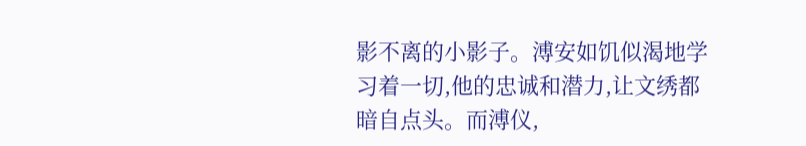影不离的小影子。溥安如饥似渴地学习着一切,他的忠诚和潜力,让文绣都暗自点头。而溥仪,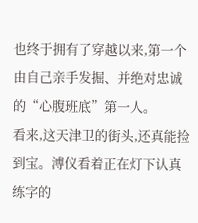也终于拥有了穿越以来,第一个由自己亲手发掘、并绝对忠诚的“心腹班底”第一人。
看来,这天津卫的街头,还真能捡到宝。溥仪看着正在灯下认真练字的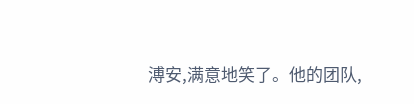溥安,满意地笑了。他的团队,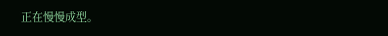正在慢慢成型。